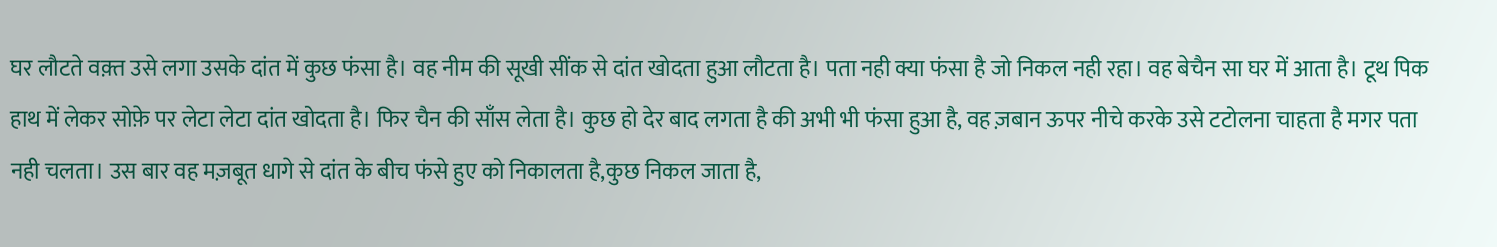घर लौटते वक़्त उसे लगा उसके दांत में कुछ फंसा है। वह नीम की सूखी सींक से दांत खोदता हुआ लौटता है। पता नही क्या फंसा है जो निकल नही रहा। वह बेचैन सा घर में आता है। टूथ पिक हाथ में लेकर सोफ़े पर लेटा लेटा दांत खोदता है। फिर चैन की साँस लेता है। कुछ हो देर बाद लगता है की अभी भी फंसा हुआ है, वह ज़बान ऊपर नीचे करके उसे टटोलना चाहता है मगर पता नही चलता। उस बार वह मज़बूत धागे से दांत के बीच फंसे हुए को निकालता है,कुछ निकल जाता है,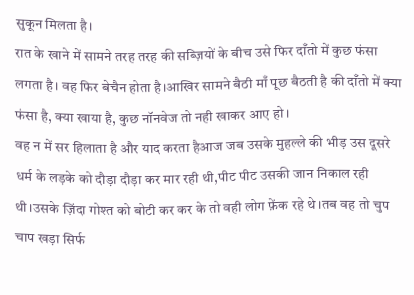सुकून मिलता है।
रात के खाने में सामने तरह तरह की सब्ज़ियों के बीच उसे फिर दाँतो में कुछ फंसा लगता है। वह फिर बेचैन होता है।आखिर सामने बैठी माँ पूछ बैठती है की दाँतो में क्या फंसा है, क्या खाया है, कुछ नॉनवेज तो नही खाकर आए हो।
वह न में सर हिलाता है और याद करता हैआज जब उसके मुहल्ले की भीड़ उस दूसरे धर्म के लड़के को दौड़ा दौड़ा कर मार रही थी,पीट पीट उसकी जान निकाल रही थी।उसके ज़िंदा गोश्त को बोटी कर कर के तो वही लोग फ़ेंक रहे थे।तब वह तो चुप चाप खड़ा सिर्फ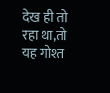देख ही तो रहा था,तो यह गोश्त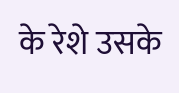के रेशे उसके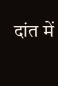दांत में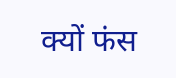क्यों फंस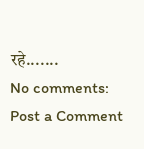रहे.......
No comments:
Post a Comment